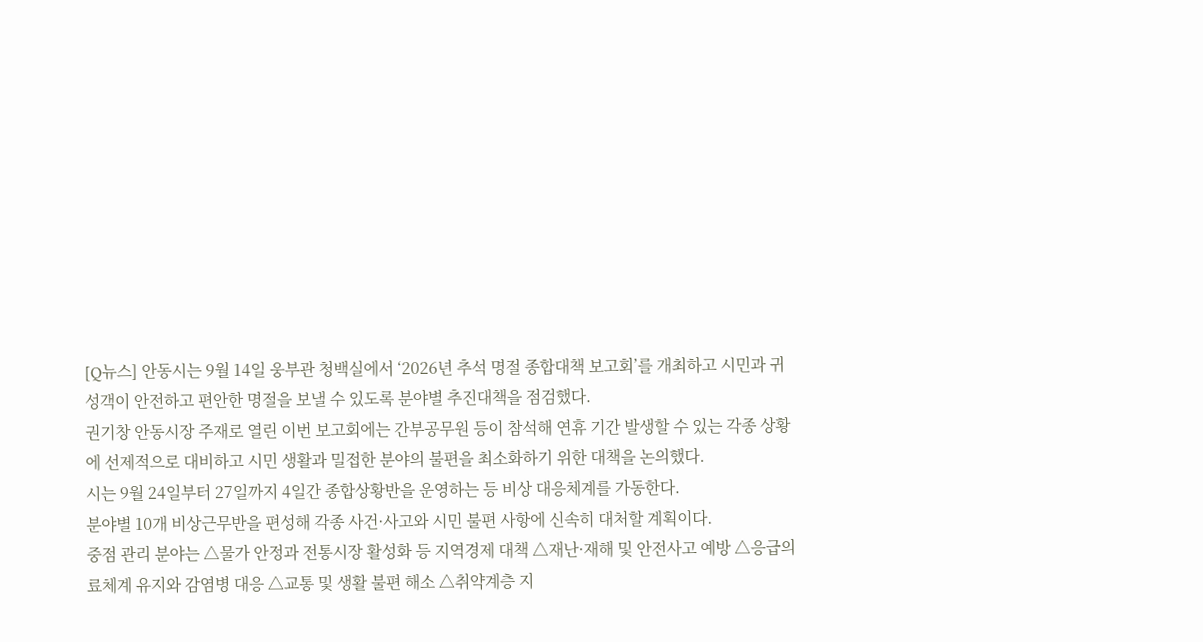[Q뉴스] 안동시는 9월 14일 웅부관 청백실에서 ‘2026년 추석 명절 종합대책 보고회’를 개최하고 시민과 귀성객이 안전하고 편안한 명절을 보낼 수 있도록 분야별 추진대책을 점검했다.
권기창 안동시장 주재로 열린 이번 보고회에는 간부공무원 등이 참석해 연휴 기간 발생할 수 있는 각종 상황에 선제적으로 대비하고 시민 생활과 밀접한 분야의 불편을 최소화하기 위한 대책을 논의했다.
시는 9월 24일부터 27일까지 4일간 종합상황반을 운영하는 등 비상 대응체계를 가동한다.
분야별 10개 비상근무반을 편성해 각종 사건·사고와 시민 불편 사항에 신속히 대처할 계획이다.
중점 관리 분야는 △물가 안정과 전통시장 활성화 등 지역경제 대책 △재난·재해 및 안전사고 예방 △응급의료체계 유지와 감염병 대응 △교통 및 생활 불편 해소 △취약계층 지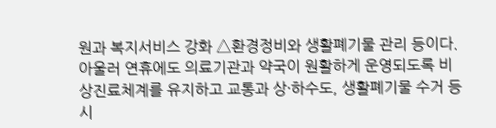원과 복지서비스 강화 △환경정비와 생활폐기물 관리 등이다.
아울러 연휴에도 의료기관과 약국이 원활하게 운영되도록 비상진료체계를 유지하고 교통과 상·하수도, 생활폐기물 수거 등 시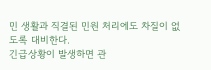민 생활과 직결된 민원 처리에도 차질이 없도록 대비한다.
긴급상황이 발생하면 관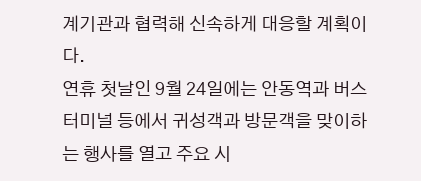계기관과 협력해 신속하게 대응할 계획이다.
연휴 첫날인 9월 24일에는 안동역과 버스터미널 등에서 귀성객과 방문객을 맞이하는 행사를 열고 주요 시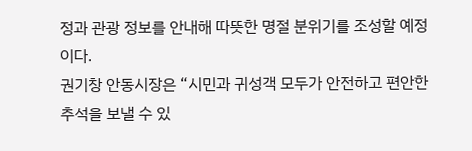정과 관광 정보를 안내해 따뜻한 명절 분위기를 조성할 예정이다.
권기창 안동시장은 “시민과 귀성객 모두가 안전하고 편안한 추석을 보낼 수 있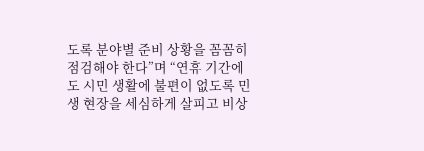도록 분야별 준비 상황을 꼼꼼히 점검해야 한다”며 “연휴 기간에도 시민 생활에 불편이 없도록 민생 현장을 세심하게 살피고 비상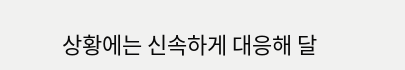상황에는 신속하게 대응해 달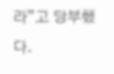라”고 당부했다.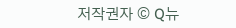저작권자 © Q뉴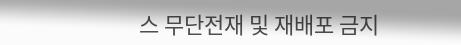스 무단전재 및 재배포 금지